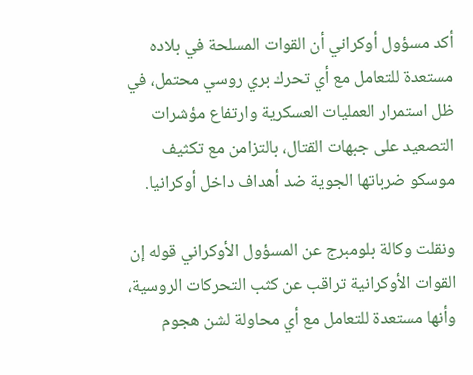أكد مسؤول أوكراني أن القوات المسلحة في بلاده مستعدة للتعامل مع أي تحرك بري روسي محتمل، في ظل استمرار العمليات العسكرية وارتفاع مؤشرات التصعيد على جبهات القتال، بالتزامن مع تكثيف موسكو ضرباتها الجوية ضد أهداف داخل أوكرانيا.

ونقلت وكالة بلومبرج عن المسؤول الأوكراني قوله إن القوات الأوكرانية تراقب عن كثب التحركات الروسية، وأنها مستعدة للتعامل مع أي محاولة لشن هجوم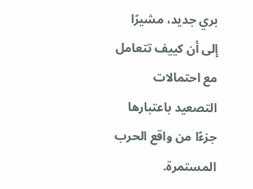بري جديد، مشيرًا إلى أن كييف تتعامل مع احتمالات التصعيد باعتبارها جزءًا من واقع الحرب المستمرة.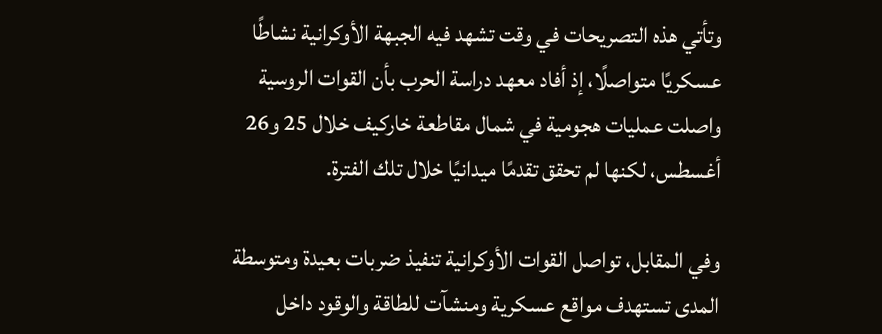وتأتي هذه التصريحات في وقت تشهد فيه الجبهة الأوكرانية نشاطًا عسكريًا متواصلًا، إذ أفاد معهد دراسة الحرب بأن القوات الروسية واصلت عمليات هجومية في شمال مقاطعة خاركيف خلال 25 و26 أغسطس، لكنها لم تحقق تقدمًا ميدانيًا خلال تلك الفترة.

وفي المقابل، تواصل القوات الأوكرانية تنفيذ ضربات بعيدة ومتوسطة المدى تستهدف مواقع عسكرية ومنشآت للطاقة والوقود داخل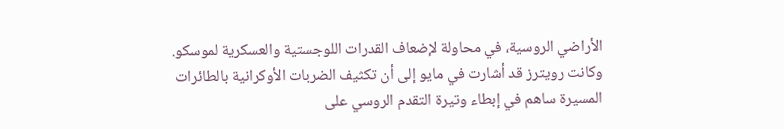الأراضي الروسية، في محاولة لإضعاف القدرات اللوجستية والعسكرية لموسكو. وكانت رويترز قد أشارت في مايو إلى أن تكثيف الضربات الأوكرانية بالطائرات المسيرة ساهم في إبطاء وتيرة التقدم الروسي على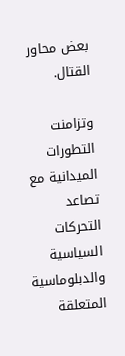بعض محاور القتال.

وتزامنت التطورات الميدانية مع تصاعد التحركات السياسية والدبلوماسية المتعلقة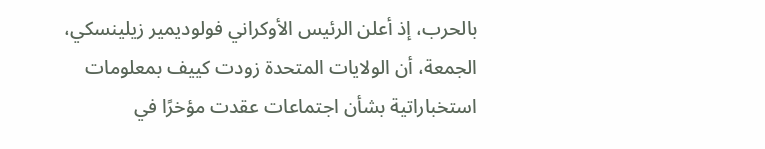بالحرب، إذ أعلن الرئيس الأوكراني فولوديمير زيلينسكي، الجمعة، أن الولايات المتحدة زودت كييف بمعلومات استخباراتية بشأن اجتماعات عقدت مؤخرًا في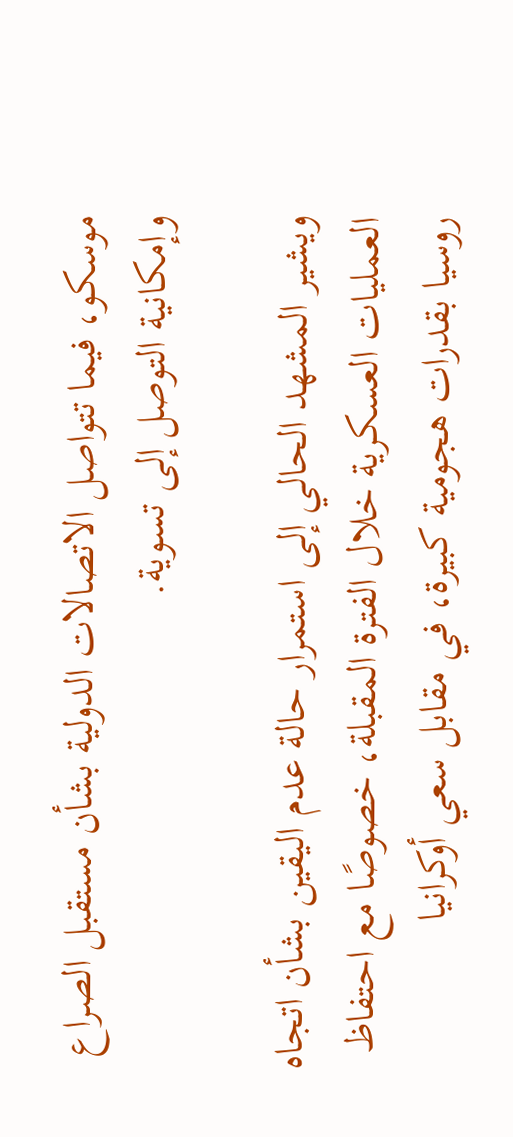موسكو، فيما تتواصل الاتصالات الدولية بشأن مستقبل الصراع وإمكانية التوصل إلى تسوية.

ويشير المشهد الحالي إلى استمرار حالة عدم اليقين بشأن اتجاه العمليات العسكرية خلال الفترة المقبلة، خصوصًا مع احتفاظ روسيا بقدرات هجومية كبيرة، في مقابل سعي أوكرانيا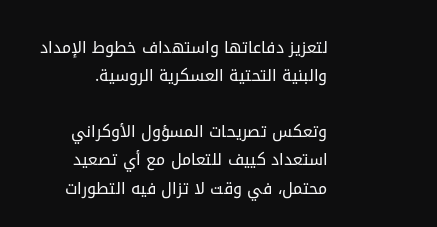لتعزيز دفاعاتها واستهداف خطوط الإمداد والبنية التحتية العسكرية الروسية.

وتعكس تصريحات المسؤول الأوكراني استعداد كييف للتعامل مع أي تصعيد محتمل، في وقت لا تزال فيه التطورات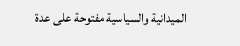الميدانية والسياسية مفتوحة على عدة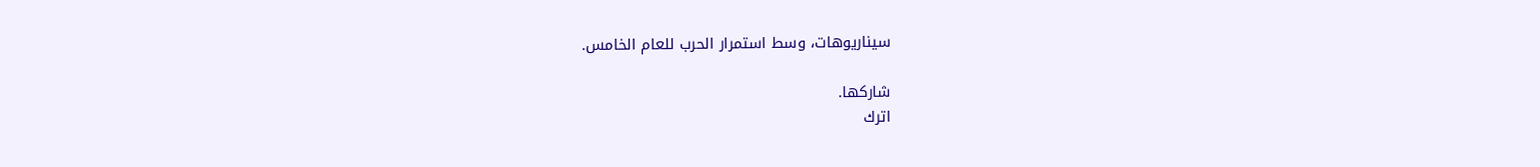سيناريوهات، وسط استمرار الحرب للعام الخامس.

شاركها.
اترك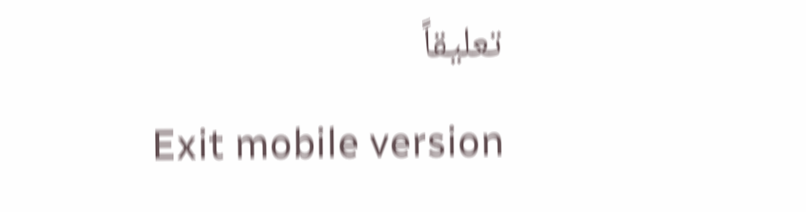تعليقاً

Exit mobile version